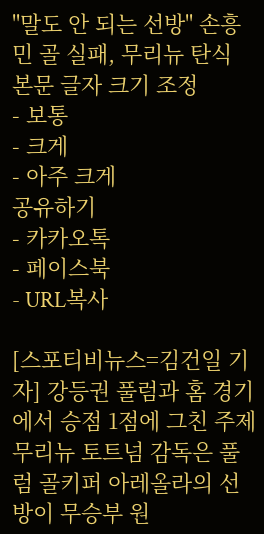"말도 안 되는 선방" 손흥민 골 실패, 무리뉴 탄식
본문 글자 크기 조정
- 보통
- 크게
- 아주 크게
공유하기
- 카카오톡
- 페이스북
- URL복사

[스포티비뉴스=김건일 기자] 강등권 풀럼과 홈 경기에서 승점 1점에 그친 주제 무리뉴 토트넘 감독은 풀럼 골키퍼 아레올라의 선방이 무승부 원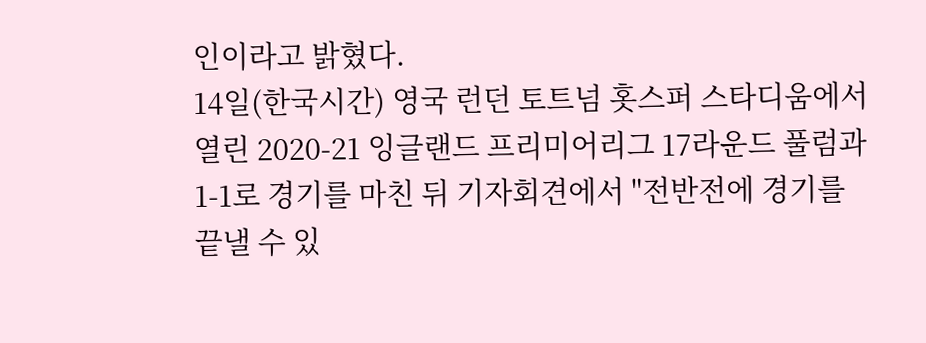인이라고 밝혔다.
14일(한국시간) 영국 런던 토트넘 홋스퍼 스타디움에서 열린 2020-21 잉글랜드 프리미어리그 17라운드 풀럼과 1-1로 경기를 마친 뒤 기자회견에서 "전반전에 경기를 끝낼 수 있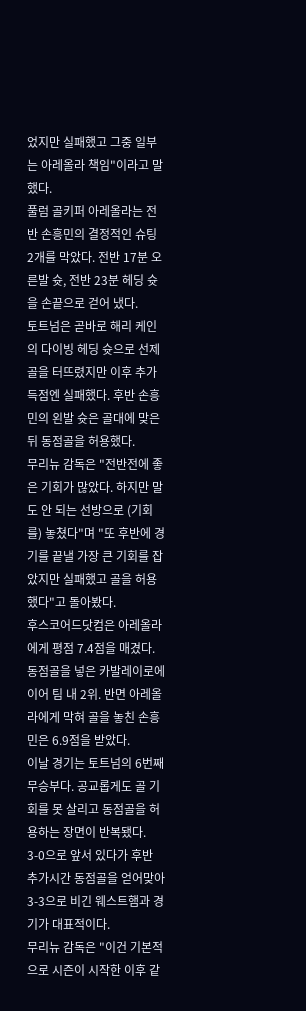었지만 실패했고 그중 일부는 아레올라 책임"이라고 말했다.
풀럼 골키퍼 아레올라는 전반 손흥민의 결정적인 슈팅 2개를 막았다. 전반 17분 오른발 슛, 전반 23분 헤딩 슛을 손끝으로 걷어 냈다.
토트넘은 곧바로 해리 케인의 다이빙 헤딩 슛으로 선제골을 터뜨렸지만 이후 추가 득점엔 실패했다. 후반 손흥민의 왼발 슛은 골대에 맞은 뒤 동점골을 허용했다.
무리뉴 감독은 "전반전에 좋은 기회가 많았다. 하지만 말도 안 되는 선방으로 (기회를) 놓쳤다"며 "또 후반에 경기를 끝낼 가장 큰 기회를 잡았지만 실패했고 골을 허용했다"고 돌아봤다.
후스코어드닷컴은 아레올라에게 평점 7.4점을 매겼다. 동점골을 넣은 카발레이로에 이어 팀 내 2위. 반면 아레올라에게 막혀 골을 놓친 손흥민은 6.9점을 받았다.
이날 경기는 토트넘의 6번째 무승부다. 공교롭게도 골 기회를 못 살리고 동점골을 허용하는 장면이 반복됐다. 3-0으로 앞서 있다가 후반 추가시간 동점골을 얻어맞아 3-3으로 비긴 웨스트햄과 경기가 대표적이다.
무리뉴 감독은 "이건 기본적으로 시즌이 시작한 이후 같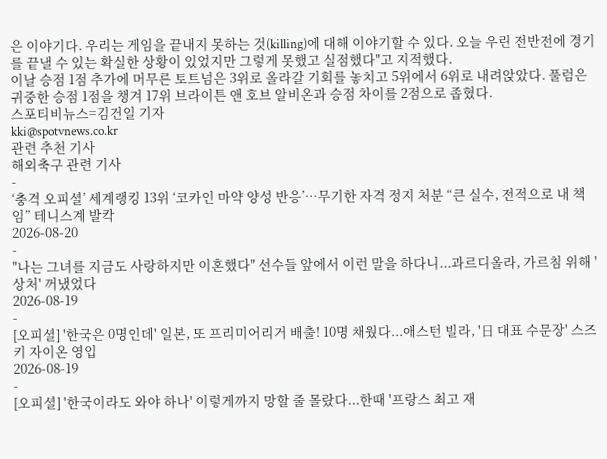은 이야기다. 우리는 게임을 끝내지 못하는 것(killing)에 대해 이야기할 수 있다. 오늘 우린 전반전에 경기를 끝낼 수 있는 확실한 상황이 있었지만 그렇게 못했고 실점했다"고 지적했다.
이날 승점 1점 추가에 머무른 토트넘은 3위로 올라갈 기회를 놓치고 5위에서 6위로 내려앉았다. 풀럼은 귀중한 승점 1점을 챙겨 17위 브라이튼 앤 호브 알비온과 승점 차이를 2점으로 좁혔다.
스포티비뉴스=김건일 기자
kki@spotvnews.co.kr
관련 추천 기사
해외축구 관련 기사
-
‘충격 오피셜’ 세계랭킹 13위 ‘코카인 마약 양성 반응’…무기한 자격 정지 처분 “큰 실수, 전적으로 내 책임” 테니스계 발칵
2026-08-20
-
"나는 그녀를 지금도 사랑하지만 이혼했다" 선수들 앞에서 이런 말을 하다니...과르디올라, 가르침 위해 '상처' 꺼냈었다
2026-08-19
-
[오피셜] '한국은 0명인데' 일본, 또 프리미어리거 배출! 10명 채웠다...애스턴 빌라, '日 대표 수문장' 스즈키 자이온 영입
2026-08-19
-
[오피셜] '한국이라도 와야 하나' 이렇게까지 망할 줄 몰랐다...한때 '프랑스 최고 재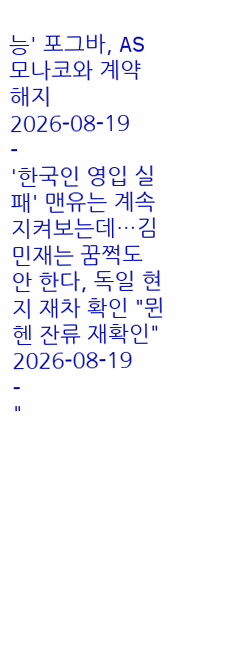능' 포그바, AS모나코와 계약 해지
2026-08-19
-
'한국인 영입 실패' 맨유는 계속 지켜보는데…김민재는 꿈쩍도 안 한다, 독일 현지 재차 확인 "뮌헨 잔류 재확인"
2026-08-19
-
"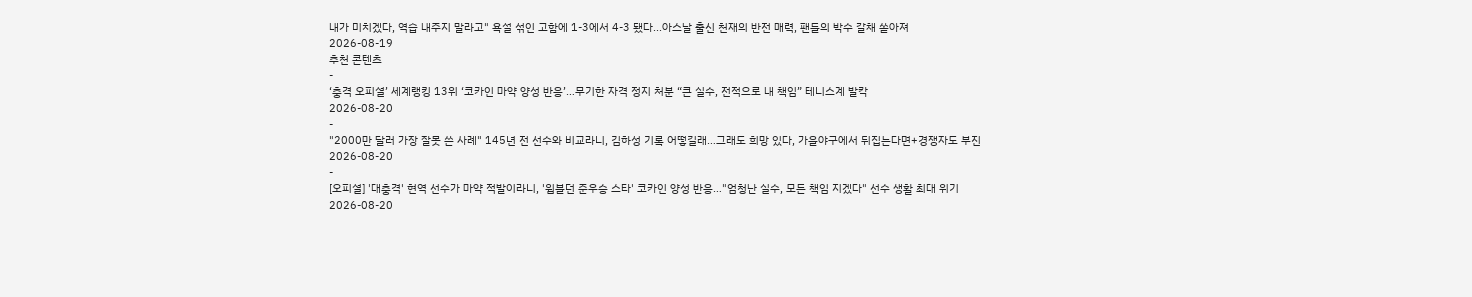내가 미치겠다, 역습 내주지 말라고" 욕설 섞인 고함에 1-3에서 4-3 됐다...아스날 출신 천재의 반전 매력, 팬들의 박수 갈채 쏟아져
2026-08-19
추천 콘텐츠
-
‘충격 오피셜’ 세계랭킹 13위 ‘코카인 마약 양성 반응’…무기한 자격 정지 처분 “큰 실수, 전적으로 내 책임” 테니스계 발칵
2026-08-20
-
"2000만 달러 가장 잘못 쓴 사례" 145년 전 선수와 비교라니, 김하성 기록 어떻길래…그래도 희망 있다, 가을야구에서 뒤집는다면+경쟁자도 부진
2026-08-20
-
[오피셜] '대충격' 현역 선수가 마약 적발이라니, '윔블던 준우승 스타' 코카인 양성 반응…"엄청난 실수, 모든 책임 지겠다" 선수 생활 최대 위기
2026-08-20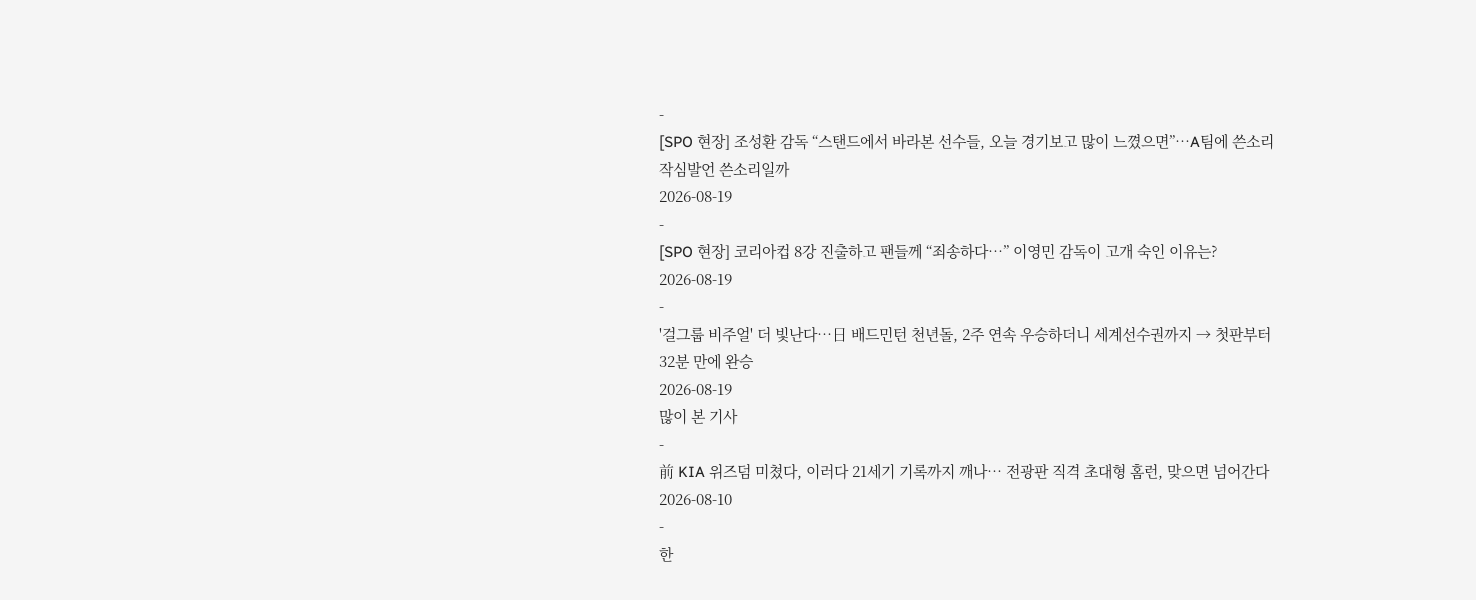-
[SPO 현장] 조성환 감독 “스탠드에서 바라본 선수들, 오늘 경기보고 많이 느꼈으면”…A팀에 쓴소리 작심발언 쓴소리일까
2026-08-19
-
[SPO 현장] 코리아컵 8강 진출하고 팬들께 “죄송하다…” 이영민 감독이 고개 숙인 이유는?
2026-08-19
-
'걸그룹 비주얼' 더 빛난다…日 배드민턴 천년돌, 2주 연속 우승하더니 세계선수권까지 → 첫판부터 32분 만에 완승
2026-08-19
많이 본 기사
-
前 KIA 위즈덤 미쳤다, 이러다 21세기 기록까지 깨나… 전광판 직격 초대형 홈런, 맞으면 넘어간다
2026-08-10
-
한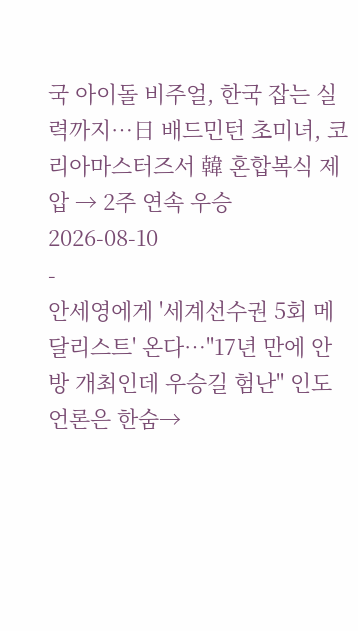국 아이돌 비주얼, 한국 잡는 실력까지…日 배드민턴 초미녀, 코리아마스터즈서 韓 혼합복식 제압 → 2주 연속 우승
2026-08-10
-
안세영에게 '세계선수권 5회 메달리스트' 온다…"17년 만에 안방 개최인데 우승길 험난" 인도 언론은 한숨→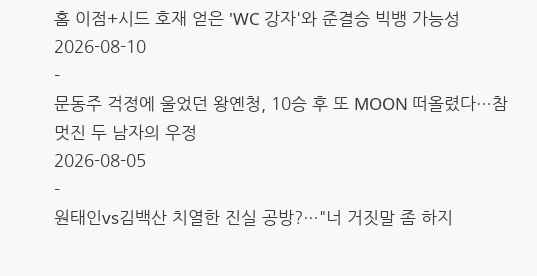홈 이점+시드 호재 얻은 'WC 강자'와 준결승 빅뱅 가능성
2026-08-10
-
문동주 걱정에 울었던 왕옌청, 10승 후 또 MOON 떠올렸다…참 멋진 두 남자의 우정
2026-08-05
-
원태인vs김백산 치열한 진실 공방?…"너 거짓말 좀 하지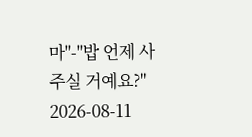마"-"밥 언제 사주실 거예요?"
2026-08-11